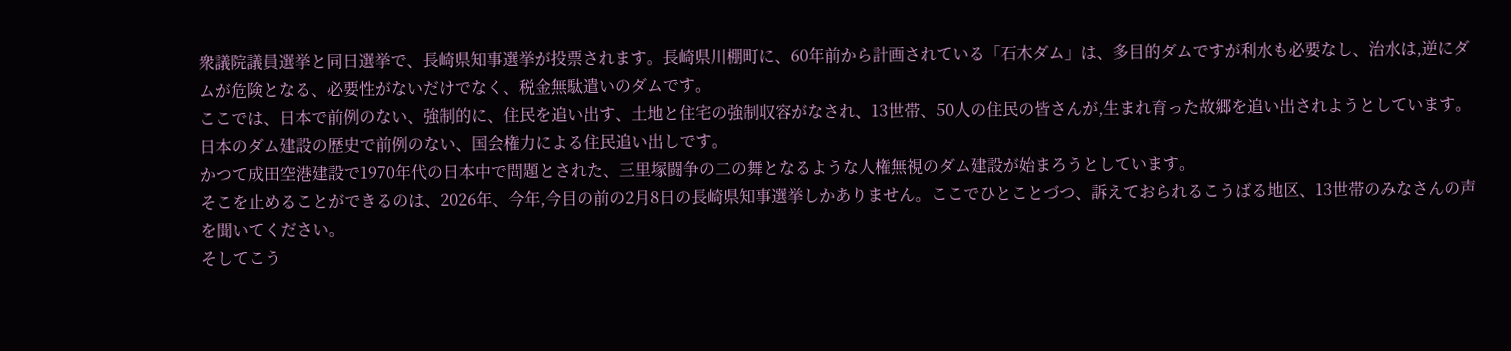衆議院議員選挙と同日選挙で、長崎県知事選挙が投票されます。長崎県川棚町に、60年前から計画されている「石木ダム」は、多目的ダムですが利水も必要なし、治水は,逆にダムが危険となる、必要性がないだけでなく、税金無駄遣いのダムです。
ここでは、日本で前例のない、強制的に、住民を追い出す、土地と住宅の強制収容がなされ、13世帯、50人の住民の皆さんが,生まれ育った故郷を追い出されようとしています。日本のダム建設の歴史で前例のない、国会権力による住民追い出しです。
かつて成田空港建設で1970年代の日本中で問題とされた、三里塚闘争の二の舞となるような人権無視のダム建設が始まろうとしています。
そこを止めることができるのは、2026年、今年,今目の前の2月8日の長崎県知事選挙しかありません。ここでひとことづつ、訴えておられるこうばる地区、13世帯のみなさんの声を聞いてください。
そしてこう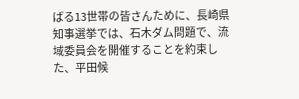ばる13世帯の皆さんために、長崎県知事選挙では、石木ダム問題で、流域委員会を開催することを約束した、平田候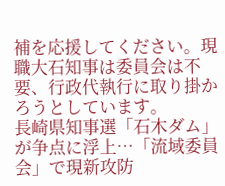補を応援してください。現職大石知事は委員会は不要、行政代執行に取り掛かろうとしています。
長崎県知事選「石木ダム」が争点に浮上…「流域委員会」で現新攻防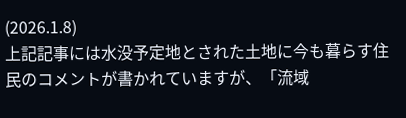(2026.1.8)
上記記事には水没予定地とされた土地に今も暮らす住民のコメントが書かれていますが、「流域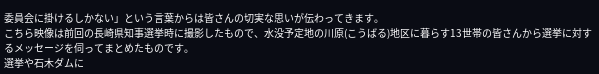委員会に掛けるしかない」という言葉からは皆さんの切実な思いが伝わってきます。
こちら映像は前回の長崎県知事選挙時に撮影したもので、水没予定地の川原(こうばる)地区に暮らす13世帯の皆さんから選挙に対するメッセージを伺ってまとめたものです。
選挙や石木ダムに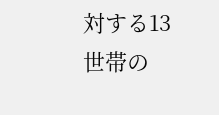対する13世帯の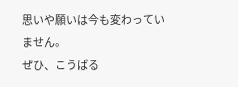思いや願いは今も変わっていません。
ぜひ、こうばる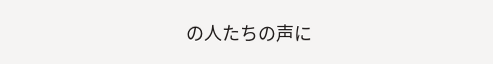の人たちの声に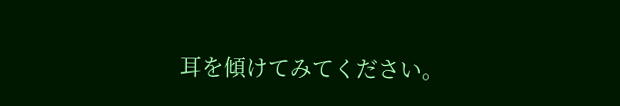耳を傾けてみてください。